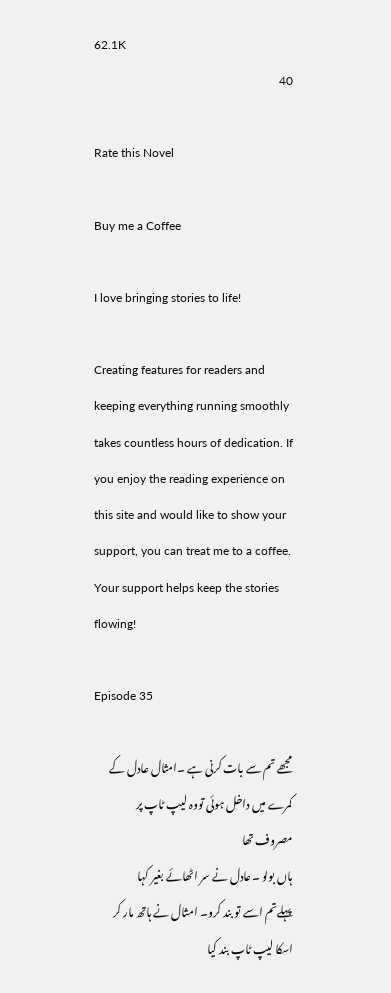62.1K
40

Rate this Novel

Buy me a Coffee

I love bringing stories to life!

Creating features for readers and keeping everything running smoothly takes countless hours of dedication. If you enjoy the reading experience on this site and would like to show your support, you can treat me to a coffee. Your support helps keep the stories flowing!

Episode 35

مجھے تم سے بات کرنی ہے ۔امثال عادل کے کمرے میں داخل ہوئی تووہ لیپ ٹاپ پر مصروف تھا
ہاں بولو ۔عادل نے سر اٹھائے بغیر کہا
پہلےتم اسے تو بند کرو۔ امثال نے ہاتھ مار کر اسکا لیپ ٹاپ بند کیا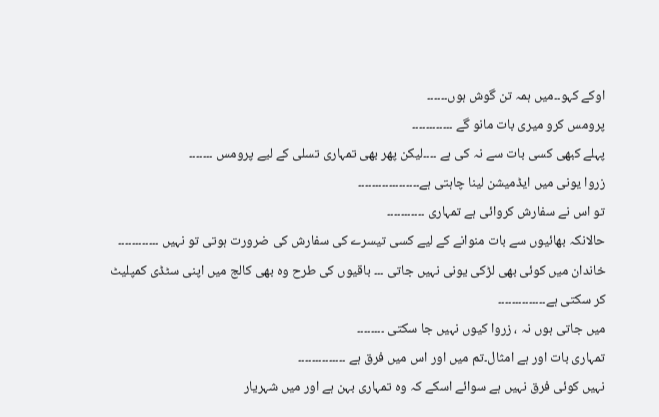اوکے کہو۔۔میں ہمہ تن گوش ہوں۔۔۔۔۔۔
پرومس کرو میری بات مانو گے ۔۔۔۔۔۔۔۔۔۔۔۔
پہلے کبھی کسی بات سے نہ کی ہے ۔۔۔۔لیکن پھر بھی تمہاری تسلی کے لیے پرومس ۔۔۔۔۔۔۔
زروا یونی میں ایڈمیشن لینا چاہتی ہے۔۔۔۔۔۔۔۔۔۔۔۔۔۔۔۔۔۔
تو اس نے سفارش کروائی ہے تمہاری ۔۔۔۔۔۔۔۔۔۔۔
حالانکہ بھائیوں سے بات منوانے کے لیے کسی تیسرے کی سفارش کی ضرورت ہوتی تو نہیں ۔۔۔۔۔۔۔۔۔۔۔۔
خاندان میں کوئی بھی لڑکی یونی نہیں جاتی ۔۔۔ باقیوں کی طرح وہ بھی کالج میں اپنی سٹڈی کمپلیٹ کر سکتی ہے۔۔۔۔۔۔۔۔۔۔۔۔۔۔
میں جاتی ہوں نہ ، زروا کیوں نہیں جا سکتی ۔۔۔۔۔۔۔۔
تمہاری بات اور ہے امثال۔تم میں اور اس میں فرق ہے ۔۔۔۔۔۔۔۔۔۔۔۔۔۔
نہیں کوئی فرق نہیں ہے سوائے اسکے کہ وہ تمہاری بہن ہے اور میں شہریار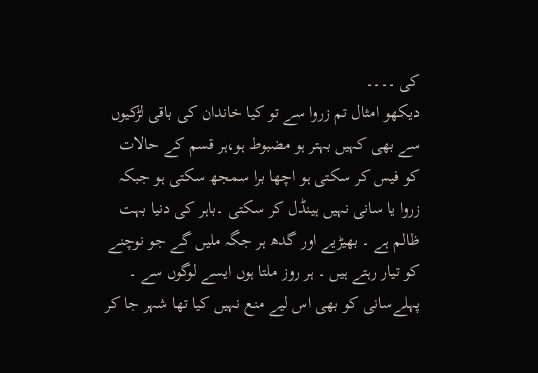کی ۔۔۔۔
دیکھو امثال تم زروا سے تو کیا خاندان کی باقی لڑکیوں سے بھی کہیں بہتر ہو مضبوط ہو،ہر قسم کے حالات کو فیس کر سکتی ہو اچھا برا سمجھ سکتی ہو جبکہ زروا یا سانی نہیں ہینڈل کر سکتی ۔باہر کی دنیا بہت ظالم ہے ۔ بھیڑیے اور گدھ ہر جگہ ملیں گے جو نوچنے کو تیار رہتے ہیں ۔ ہر روز ملتا ہوں ایسے لوگوں سے ۔ پہلےسانی کو بھی اس لیے منع نہیں کیا تھا شہر جا کر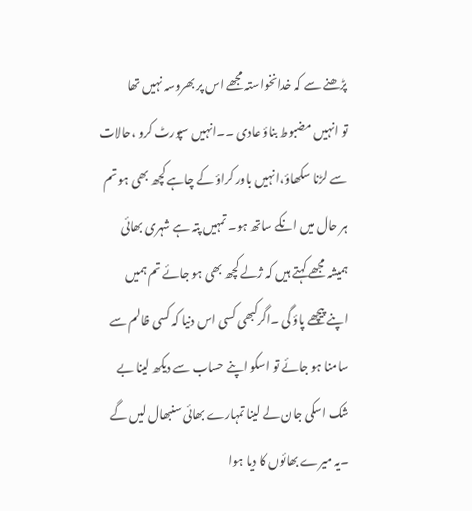پڑھنے سے کہ خدانخواستہ مجھے اس پر بھروسہ نہیں تھا
تو انہیں مضبوط بناؤ عادی ۔۔انہیں سپورٹ کرو ،حالات سے لڑنا سکھاؤ،انہیں باور کراؤ کے چاہے کچھ بھی ہو تم ہر حال میں انکے ساتھ ہو۔ تمہیں پتہ ہے شہری بھائی ہمیشہ مجھے کہتے ہیں کہ ژلے کچھ بھی ہو جائے تم ہمیں اپنے پیچھے پاؤ گی ۔اگرکبھی کسی اس دنیا کہ کسی ظالم سے سامنا ہو جائے تو اسکو اپنے حساب سے دیکھ لینا بے شک اسکی جان لے لینا تمہارے بھائی سنبھال لیں گے ۔یہ میرے بھائوں کا دیا ہوا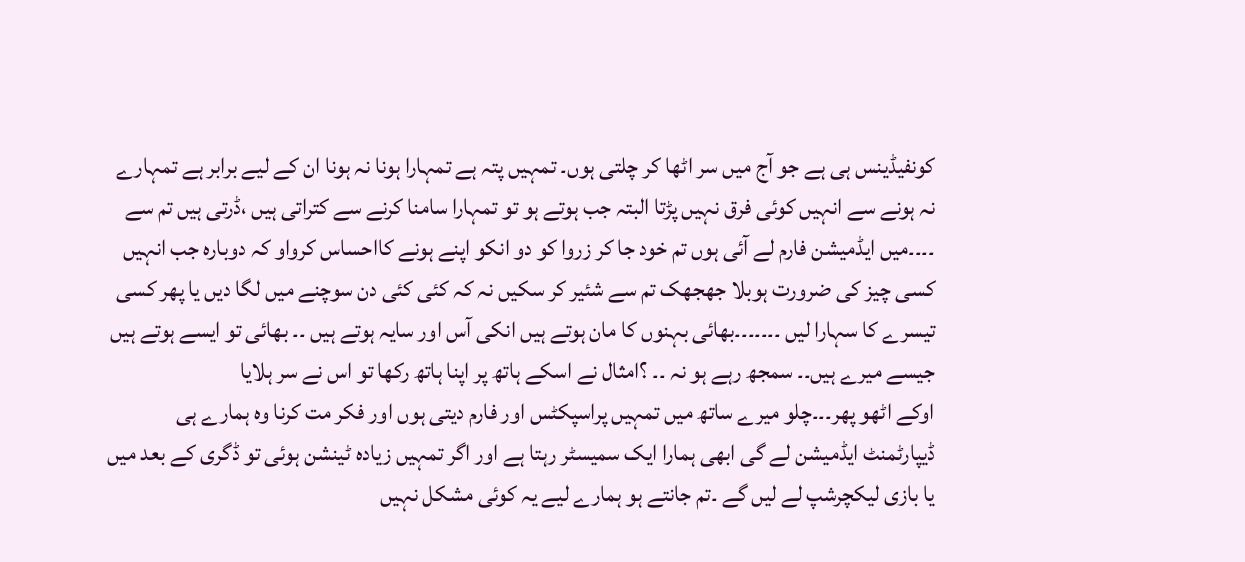کونفیڈینس ہی ہے جو آج میں سر اٹھا کر چلتی ہوں۔ تمہیں پتہ ہے تمہارا ہونا نہ ہونا ان کے لیے برابر ہے تمہارے نہ ہونے سے انہیں کوئی فرق نہیں پڑتا البتہ جب ہوتے ہو تو تمہارا سامنا کرنے سے کتراتی ہیں ،ڈرتی ہیں تم سے ۔۔۔۔میں ایڈمیشن فارم لے آئی ہوں تم خود جا کر زروا کو دو انکو اپنے ہونے کااحساس کرواو کہ دوبارہ جب انہیں کسی چیز کی ضرورت ہوبلا جھجھک تم سے شئیر کر سکیں نہ کہ کئی کئی دن سوچنے میں لگا دیں یا پھر کسی تیسرے کا سہارا لیں ۔۔۔۔۔۔۔بھائی بہنوں کا مان ہوتے ہیں انکی آس اور سایہ ہوتے ہیں ۔۔ بھائی تو ایسے ہوتے ہیں جیسے میرے ہیں۔۔ سمجھ رہے ہو نہ ۔۔ ؟امثال نے اسکے ہاتھ پر اپنا ہاتھ رکھا تو اس نے سر ہلایا
اوکے اٹھو پھر۔۔۔چلو میرے ساتھ میں تمہیں پراسپکٹس اور فارم دیتی ہوں اور فکر مت کرنا وہ ہمارے ہی ڈیپارٹمنٹ ایڈمیشن لے گی ابھی ہمارا ایک سمیسٹر رہتا ہے اور اگر تمہیں زیادہ ٹینشن ہوئی تو ڈگری کے بعد میں یا بازی لیکچرشپ لے لیں گے ۔تم جانتے ہو ہمارے لیے یہ کوئی مشکل نہیں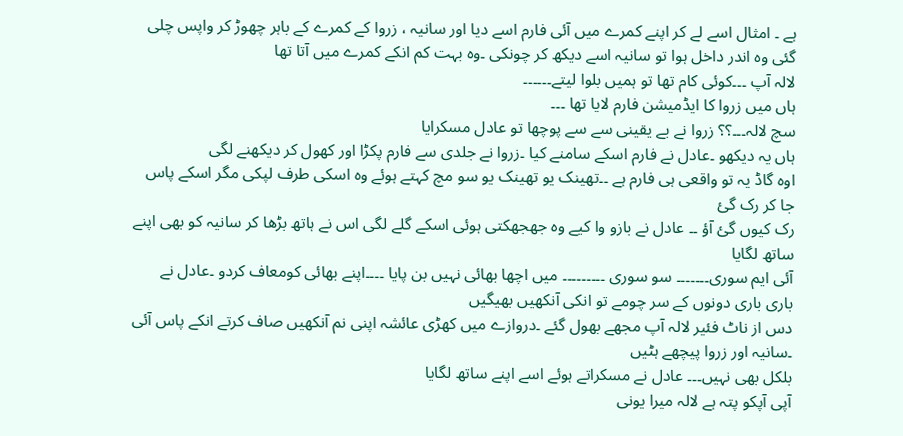ہے ۔ امثال اسے لے کر اپنے کمرے میں آئی فارم اسے دیا اور سانیہ ، زروا کے کمرے کے باہر چھوڑ کر واپس چلی گئی وہ اندر داخل ہوا تو سانیہ اسے دیکھ کر چونکی ۔وہ بہت کم انکے کمرے میں آتا تھا
لالہ آپ ۔۔۔کوئی کام تھا تو ہمیں بلوا لیتے۔۔۔۔۔۔
ہاں میں زروا کا ایڈمیشن فارم لایا تھا ۔۔۔
سچ لالہ۔۔۔؟؟ زروا نے بے یقینی سے سے پوچھا تو عادل مسکرایا
ہاں یہ دیکھو ۔عادل نے فارم اسکے سامنے کیا ۔زروا نے جلدی سے فارم پکڑا اور کھول کر دیکھنے لگی
اوہ گاڈ یہ تو واقعی ہی فارم ہے ۔۔تھینک یو تھینک یو سو مچ کہتے ہوئے وہ اسکی طرف لپکی مگر اسکے پاس جا کر رک گئ
رک کیوں گئ آؤ ۔۔ عادل نے بازو وا کیے وہ جھجھکتی ہوئی اسکے گلے لگی اس نے ہاتھ بڑھا کر سانیہ کو بھی اپنے ساتھ لگایا
آئی ایم سوری۔۔۔۔۔۔۔ سو سوری ۔۔۔۔۔۔۔۔۔ میں اچھا بھائی نہیں بن پایا ۔۔۔۔اپنے بھائی کومعاف کردو ۔عادل نے باری باری دونوں کے سر چومے تو انکی آنکھیں بھیگیں
دس از ناٹ فئیر لالہ آپ مجھے بھول گئے ۔دروازے میں کھڑی عائشہ اپنی نم آنکھیں صاف کرتے انکے پاس آئی ۔سانیہ اور زروا پیچھے ہٹیں
بلکل بھی نہیں۔۔۔ عادل نے مسکراتے ہوئے اسے اپنے ساتھ لگایا
آپی آپکو پتہ ہے لالہ میرا یونی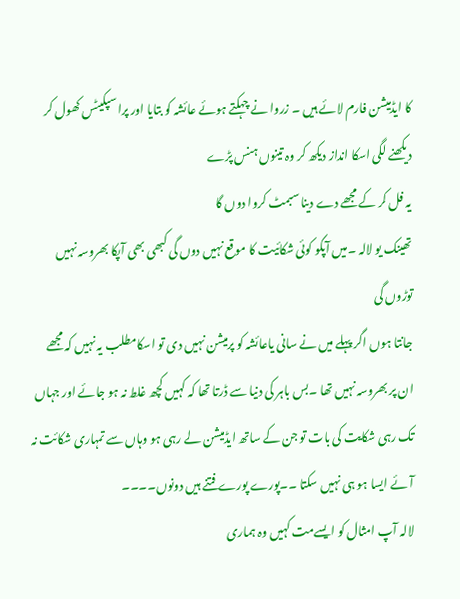کا ایڈمیشن فارم لائے ہیں ۔ زروا نے چہکتے ہوئے عائشہ کو بتایا اور پراسپکیٹس کھول کر دیکھنے لگی اسکا انداز دیکھ کر وہ تینوں ہنس پڑے
یہ فل کر کے مجھے دے دینا سبمٹ کروا دوں گا
تھینک یو لالہ ۔میں آپکو کوئی شکائیت کا موقع نہیں دوں گی کبھی بھی آپکا بھروسہ نہیں توڑوں گی
جانتا ہوں اگر پہلے میں نے سانی یاعائشہ کو پرمیشن نہیں دی تو اسکامطلب یہ نہیں کہ مجھے ان پر بھروسہ نہیں تھا ۔بس باہر کی دنیا سے ڈرتا تھا کہ کہیں کچھ غلط نہ ہو جائے اور جہاں تک رہی شکایت کی بات تو جن کے ساتھ ایڈمیشن لے رہی ہو وہاں سے تمہاری شکائت نہ آئے ایسا ہو ہی نہیں سکتا ۔۔پورے پورے فتنے ہیں دونوں۔۔۔۔
لالہ آپ امثال کو ایسےمت کہیں وہ ہماری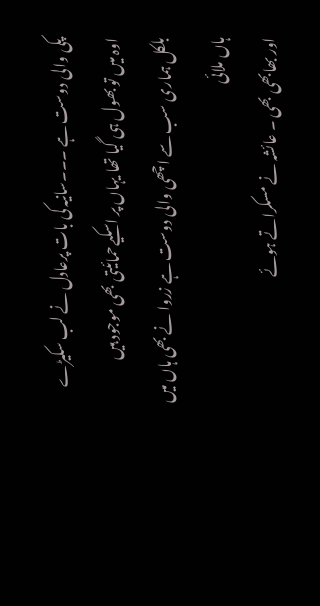پکی والی دوست ہے ۔۔۔سانیہ کی بات پرعادل نے لب سکیڑے
اوہ میں تو بھول ہی گیا تھا یہاں پر اسکیےحمائیتی بھی موجود ہیں
بلکل ہماری سب سے اچھی والی دوست ہے زروا نے بھی ہاں میں ہاں ملائی
اور بھابھی بھی ۔ عائشہ نے مسکراتے ہوئے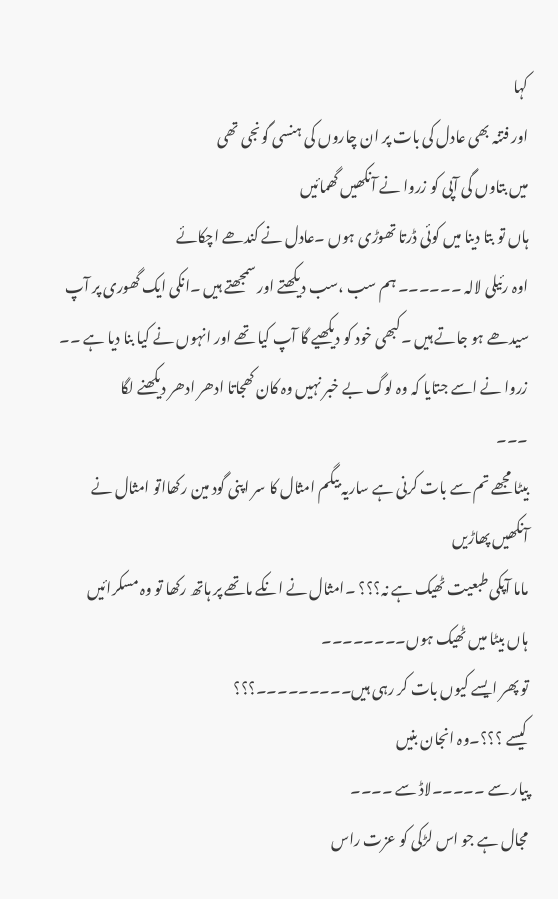کہا
اور فتنہ بھی عادل کی بات پر ان چاروں کی ہنسی گونجی تھی
میں بتاوں گی آپی کو زروا نے آنکھیں گھمائیں
ہاں تو بتا دینا میں کوئی ڈرتا تھوڑی ہوں ۔عادل نے کندھے اچکائے
اوہ رئیلی لالہ ۔۔۔۔۔۔ ہم سب ،سب دیکھتے اور سمجھتے ہیں ۔انکی ایک گھوری پر آپ سیدھے ہو جاتے ہیں ۔کبھی خود کو دیکھیے گا آپ کیا تھے اور انہوں نے کیا بنا دیا ہے ۔۔ زروا نے اسے جتایا کہ وہ لوگ بے خبر نہیں وہ کان کھجاتا ادھر ادھر دیکھنے لگا
۔۔۔
بیٹا مجھے تم سے بات کرنی ہے ساریہ بیگم امثال کا سر اپنی گود مین رکھااتو امثال نے آنکھیں پھاڑیں
ماما آپکی طبعیت ٹھیک ہے نہ؟؟؟ ۔امثال نے انکے ماتھے پر ہاتھ رکھا تو وہ مسکرائیں
ہاں بیٹا میں ٹھیک ہوں۔۔۔۔۔۔۔۔
تو پھر ایسے کیوں بات کر رہی ہیں۔۔۔۔۔۔۔۔۔؟؟؟
کیسے ؟؟؟۔وہ انجان بنیں
پیار سے ۔۔۔۔۔لاڈ سے ۔۔۔۔
مجال ہے جو اس لڑکی کو عزت راس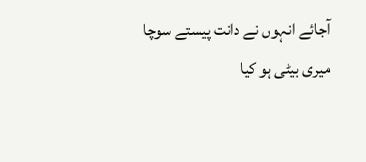آجائے انہوں نے دانت پیستے سوچا
میری بیٹی ہو کیا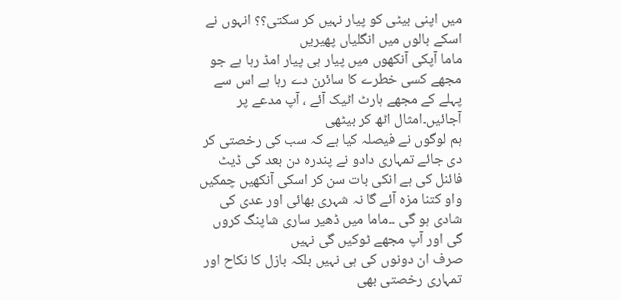میں اپنی بیٹی کو پیار نہیں کر سکتی؟؟ انہوں نے اسکے بالوں میں انگلیاں پھیریں
ماما آپکی آنکھوں میں پیار ہی پیار امڈ رہا ہے جو مجھے کسی خطرے کا سائرن دے رہا ہے اس سے پہلے کے مجھے ہارٹ اٹیک آئے ، آپ مدعے پر آجائیں۔امثال اٹھ کر بیٹھی
ہم لوگوں نے فیصلہ کیا ہے کہ سب کی رخصتی کر دی جائے تمہاری دادو نے پندرہ دن بعد کی ڈیٹ فائنل کی ہے انکی بات سن کر اسکی آنکھیں چمکیں
واو کتنا مزہ آئے گا نہ شہری بھائی اور عدی کی شادی ہو گی ۔۔ماما میں ڈھیر ساری شاپنگ کروں گی اور آپ مجھے ٹوکیں گی نہیں
صرف ان دونوں کی ہی نہیں بلکہ بازل کا نکاح اور تمہاری رخصتی بھی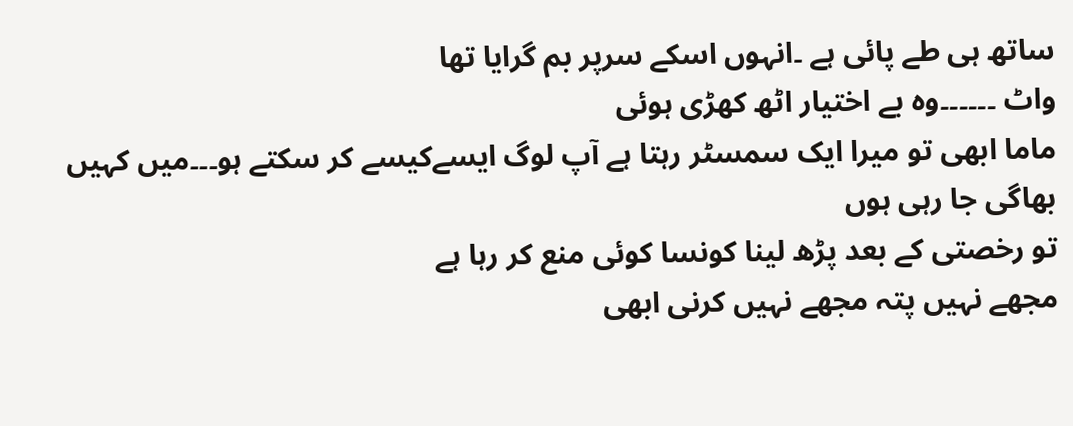ساتھ ہی طے پائی ہے ۔انہوں اسکے سرپر بم گرایا تھا
واٹ ۔۔۔۔۔۔وہ بے اختیار اٹھ کھڑی ہوئی
ماما ابھی تو میرا ایک سمسٹر رہتا ہے آپ لوگ ایسےکیسے کر سکتے ہو۔۔۔میں کہیں بھاگی جا رہی ہوں
تو رخصتی کے بعد پڑھ لینا کونسا کوئی منع کر رہا ہے
مجھے نہیں پتہ مجھے نہیں کرنی ابھی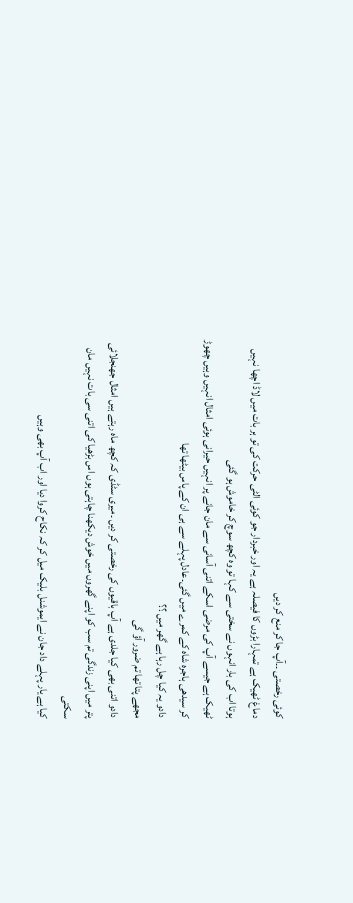کوئی رخصتی ۔۔آپ جا کر منع کر دیں
دماغ ٹھیک ہے تمہارا بڑوں کا فیصلہ ہے یہ اور خبردار جو کوئی الٹی حرکت کی تو ہر بات میں لاڈ اچھا نہیں ہوتا اب کی بار انہوں نے سختی سے کہا تو وہ کچھ سوچ کر خاموش ہو گئی
ٹھیک ہے جیسے آپ کی مرضی اسکے اتنی آسانی سے مان جانے پر انہیں حیرانی ہوئی امثال انہیں وہیں چھوڑ کر سیدھی ہاجرہ شاہ کے کمرے میں گئی۔عادل پہلے سے ہی ان کے پاس بیٹھا تھا
دادو یہ کیا چل رہا ہے گھر میں ؟؟
مجھے پتا تھا تم ضرور آؤ گی
دادو اتنی بھی کیا جلدی ہے آپ باقیوں کی رخصتی کر دیں ۔میری سٹڈی کہ کچھ ماہ رہتے ہیں امثال جھنجلائی
پتر میں اپنی زندگی تم سب کو اپنے گھروں میں خوش دیکھنا چاہتی ہوں اس بڑھیا کی اتنی سی بات نہیں مان سکتی
کیا ہے یار پہلے داد جان نے ایموشنل بلیک میل کر کہ نکاح کروا دیا اور اب آپ بھی وہیں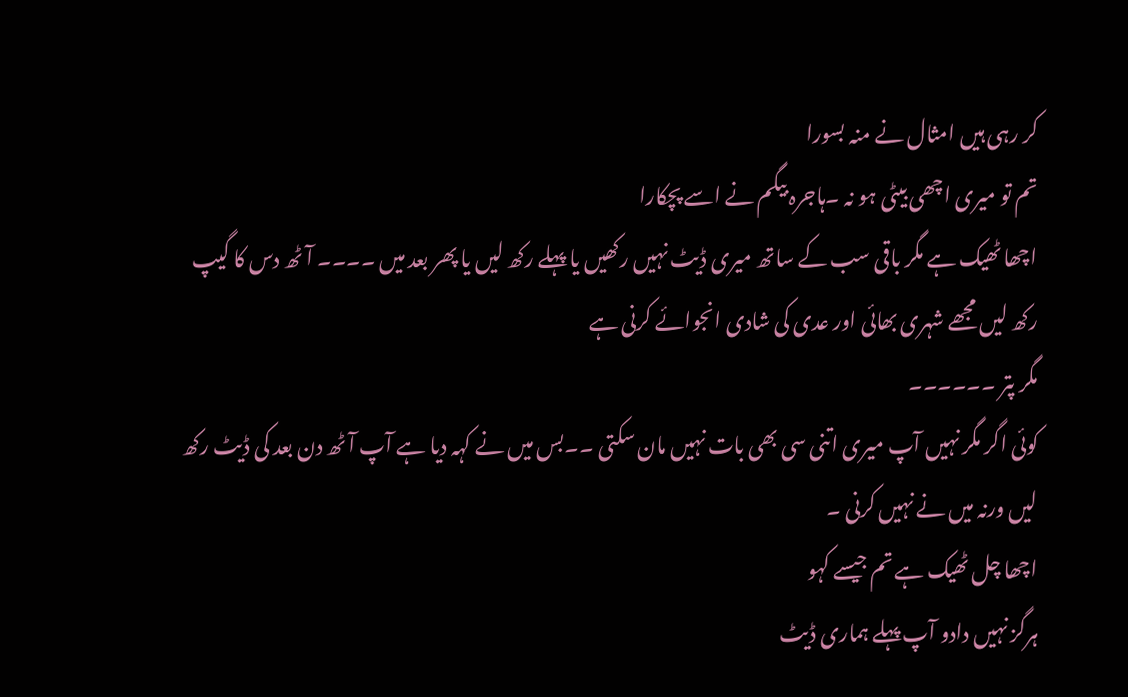کر رہی ہیں امثال نے منہ بسورا
تم تو میری اچھی بیٹی ہو نہ ۔ہاجرہ بیگم نے اسے پچکارا
اچھا ٹھیک ہے مگر باقی سب کے ساتھ میری ڈیٹ نہیں رکھیں یا پہلے رکھ لیں یا پھر بعد میں ۔۔۔۔ آٹھ دس کا گیپ رکھ لیں مجھے شہری بھائی اور عدی کی شادی انجوائے کرنی ہے
مگر پتر ۔۔۔۔۔۔
کوئی اگر مگر نہیں آپ میری اتنی سی بھی بات نہیں مان سکتی ۔۔بس میں نے کہہ دیا ہے آپ آٹھ دن بعد کی ڈیٹ رکھ لیں ورنہ میں نے نہیں کرنی ۔
اچھا چل ٹھیک ہے تم جیسے کہو
ہرگز نہیں دادو آپ پہلے ہماری ڈیٹ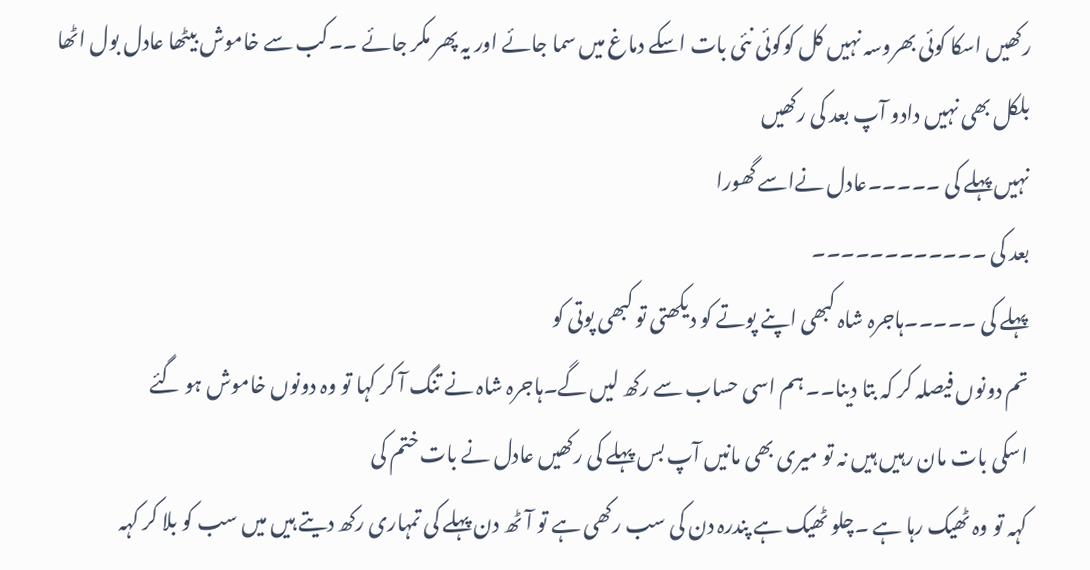رکھیں اسکا کوئی بھروسہ نہیں کل کوکوئی نئی بات اسکے دماغ میں سما جائے اور یہ پھر مکر جائے ۔۔کب سے خاموش بیٹھا عادل بول اٹھا
بلکل بھی نہیں دادو آپ بعد کی رکھیں
نہیں پہلے کی ۔۔۔۔۔عادل نےاسے گھورا
بعد کی ۔۔۔۔۔۔۔۔۔۔۔۔
پہلے کی ۔۔۔۔۔ہاجرہ شاہ کبھی اپنے پوتے کو دیکھتی تو کبھی پوتی کو
تم دونوں فیصلہ کر کہ بتا دینا۔۔ ہم اسی حساب سے رکھ لیں گے۔ہاجرہ شاہ نے تنگ آ کر کہا تو وہ دونوں خاموش ہو گئے
اسکی بات مان رہیں ہیں نہ تو میری بھی مانیں آپ بس پہلے کی رکھیں عادل نے بات ختم کی
کہہ تو وہ ٹھیک رہا ہے ۔چلو ٹھیک ہے پندرہ دن کی سب رکھی ہے تو آٹھ دن پہلے کی تمہاری رکھ دیتے ہیں میں سب کو بلا کر کہہ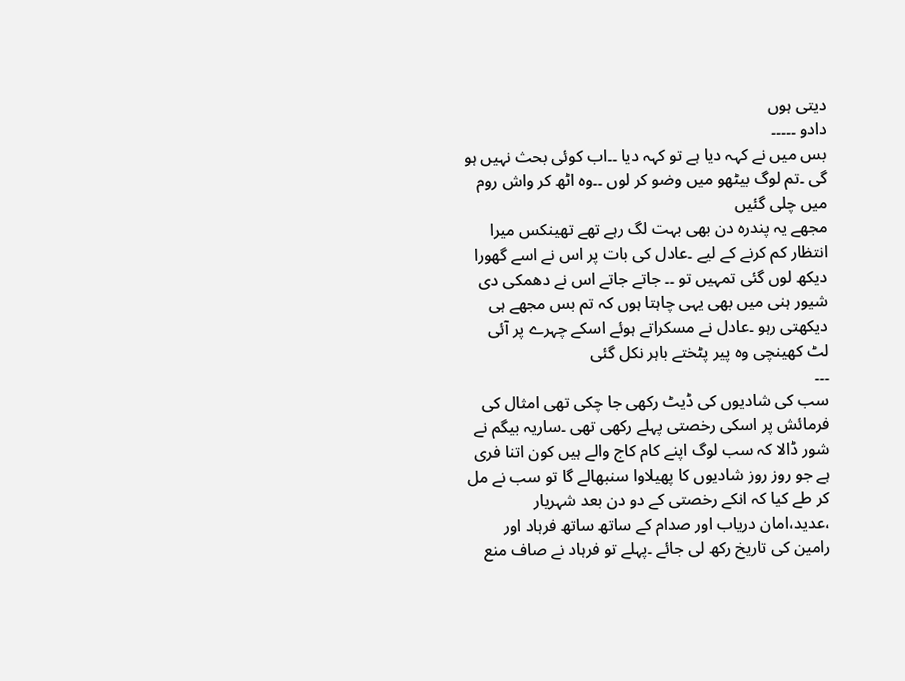دیتی ہوں
دادو ۔۔۔۔۔
بس میں نے کہہ دیا ہے تو کہہ دیا ۔۔اب کوئی بحث نہیں ہو گی ۔تم لوگ بیٹھو میں وضو کر لوں ۔۔وہ اٹھ کر واش روم میں چلی گئیں
مجھے یہ پندرہ دن بھی بہت لگ رہے تھے تھینکس میرا انتظار کم کرنے کے لیے ۔عادل کی بات پر اس نے اسے گھورا
دیکھ لوں گئی تمہیں تو ۔۔ جاتے جاتے اس نے دھمکی دی
شیور ہنی میں بھی یہی چاہتا ہوں کہ تم بس مجھے ہی دیکھتی رہو ۔عادل نے مسکراتے ہوئے اسکے چہرے پر آئی لٹ کھینچی وہ پیر پٹختے باہر نکل گئی
۔۔۔
سب کی شادیوں کی ڈیٹ رکھی جا چکی تھی امثال کی فرمائش پر اسکی رخصتی پہلے رکھی تھی ۔ساریہ بیگم نے شور ڈالا کہ سب لوگ اپنے کام کاج والے ہیں کون اتنا فری ہے جو روز روز شادیوں کا پھیلاوا سنبھالے گا تو سب نے مل کر طے کیا کہ انکے رخصتی کے دو دن بعد شہریار ،عدید،امان دریاب اور صدام کے ساتھ ساتھ فرہاد اور رامین کی تاریخ رکھ لی جائے ۔پہلے تو فرہاد نے صاف منع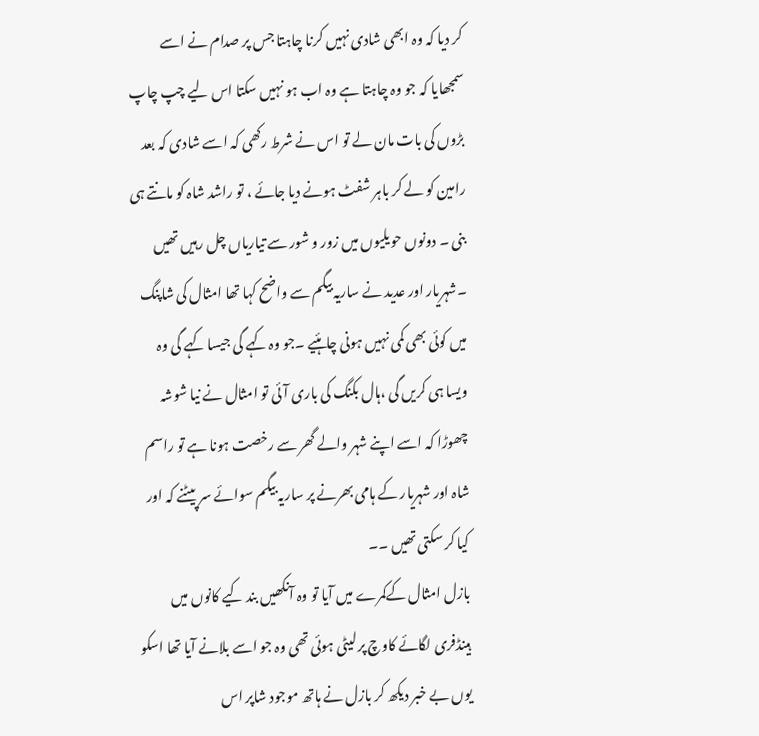کر دیا کہ وہ ابھی شادی نہیں کرنا چاہتا جس پر صدام نے اسے سمجھایا کہ جو وہ چاہتا ہے وہ اب ہو نہیں سکتا اس لیے چپ چاپ بڑوں کی بات مان لے تو اس نے شرط رکھی کہ اسے شادی کہ بعد رامین کو لے کر باہر شفٹ ہونے دیا جائے ، تو راشد شاہ کو مانتے ہی بنی ۔ دونوں حویلیوں میں زور و شور سے تیاریاں چل رہیں تھیں ۔شہریار اور عدید نے ساریہ بیگم سے واضح کہا تھا امثال کی شاپنگ میں کوئی بھی کمی نہیں ہونی چاہئیے ۔جو وہ کہے گی جیسا کہے گی وہ ویسا ہی کریں گی ،ہال بکنگ کی باری آئی تو امثال نے نیا شوشہ چھوڑا کہ اسے اپنے شہر والے گھر سے رخصت ہونا ہے تو راسم شاہ اور شہریار کے ہامی بھرنے پر ساریہ بیگم سوائے سر پیٹنے کہ اور کیا کر سکتی تھیں ۔۔
بازل امثال کےکمرے میں آیا تو وہ آنکھیں بند کیے کانوں میں ہینڈفری لگائے کاوچ پر لیٹی ہوئی تھی وہ جو اسے بلانے آیا تھا اسکو یوں بے خبر دیکھ کر بازل نے ہاتھ موجود شاپر اس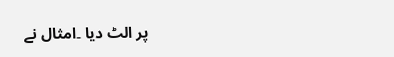پر الٹ دیا ۔امثال نے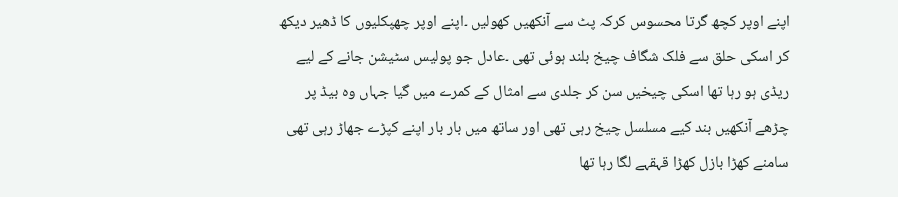اپنے اوپر کچھ گرتا محسوس کرکہ پٹ سے آنکھیں کھولیں ۔اپنے اوپر چھپکلیوں کا ڈھیر دیکھ کر اسکی حلق سے فلک شگاف چیخ بلند ہوئی تھی ۔عادل جو پولیس سٹیشن جانے کے لیے ریڈی ہو رہا تھا اسکی چیخیں سن کر جلدی سے امثال کے کمرے میں گیا جہاں وہ بیڈ پر چڑھے آنکھیں بند کیے مسلسل چیخ رہی تھی اور ساتھ میں بار بار اپنے کپڑے جھاڑ رہی تھی سامنے کھڑا بازل کھڑا قہقہے لگا رہا تھا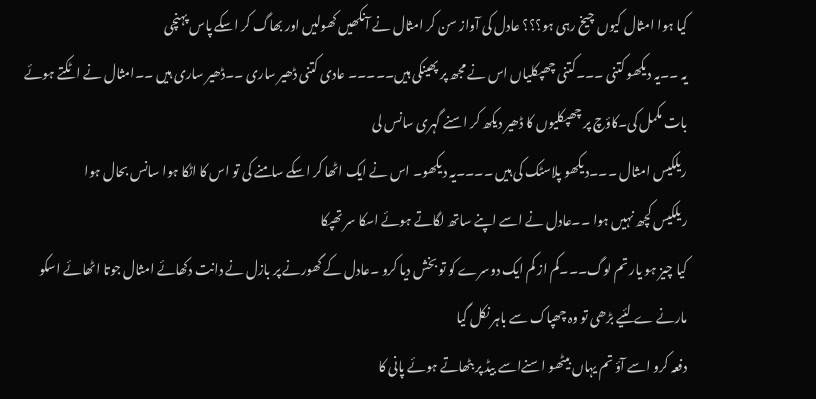کیا ہوا امثال کیوں چیخ رہی ہو؟؟؟ عادل کی آواز سن کر امثال نے آنکھیں کھولیں اور بھاگ کر اسکے پاس پہنچی
یہ ۔۔یہ دیکھو کتنی ۔۔۔کتنی چھپکلیاں اس نے مجھ پر پھینکی ہیں۔۔۔۔۔ عادی کتنی ڈھیر ساری ۔۔ڈھیر ساری ہیں ۔۔امثال نے اٹکتے ہوئے بات مکمل کی۔کاؤچ پر چھپکلیوں کا ڈھیر دیکھ کر اسنے گہری سانس لی
ریلکیس امثال ۔۔۔دیکھو پلاسٹک کی ہیں ۔۔۔۔یہ دیکھو۔ اس نے ایک اٹھا کر اسکے سامنے کی تو اس کا اٹکا ہوا سانس بحال ہوا
ریلکیس کچھ نہیں ہوا ۔۔عادل نے اسے اپنے ساتھ لگاتے ہوئے اسکا سر تھپکا
کیا چیز ہو یار تم لوگ۔۔۔کم از کم ایک دوسرے کو تو بخش دیا کرو ۔عادل کے گھورنے پر بازل نے دانت دکھائے امثال جوتا اٹھائے اسکو مارنے ے لئیے بڑھی تو وہ چھپاک سے باہر نکل گیا
دفعہ کرو اسے آؤ تم یہاں بیٹھو اسنےاسے بیڈ پر بٹھاتے ہوئے پانی کا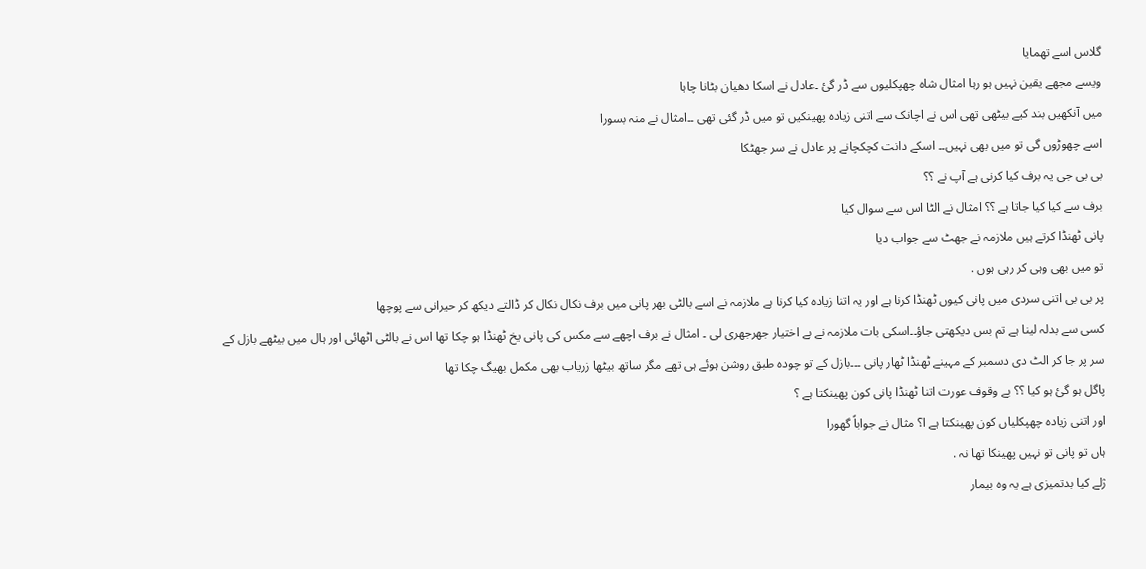گلاس اسے تھمایا
ویسے مجھے یقین نہیں ہو رہا امثال شاہ چھپکلیوں سے ڈر گئ ۔عادل نے اسکا دھیان بٹانا چاہا
میں آنکھیں بند کیے بیٹھی تھی اس نے اچانک سے اتنی زیادہ پھینکیں تو میں ڈر گئی تھی ۔۔امثال نے منہ بسورا
اسے چھوڑوں گی تو میں بھی نہیں۔۔ اسکے دانت کچکچانے پر عادل نے سر جھٹکا
بی بی جی یہ برف کیا کرنی ہے آپ نے ؟؟
برف سے کیا کیا جاتا ہے ؟؟ امثال نے الٹا اس سے سوال کیا
پانی ٹھنڈا کرتے ہیں ملازمہ نے جھٹ سے جواب دیا
تو میں بھی وہی کر رہی ہوں .
پر بی بی اتنی سردی میں پانی کیوں ٹھنڈا کرنا ہے اور یہ اتنا زیادہ کیا کرنا ہے ملازمہ نے اسے بالٹی بھر پانی میں برف نکال نکال کر ڈالتے دیکھ کر حیرانی سے پوچھا
کسی سے بدلہ لینا ہے تم بس دیکھتی جاؤ۔۔اسکی بات ملازمہ نے بے اختیار جھرجھری لی ۔ امثال نے برف اچھے سے مکس کی پانی یخ ٹھنڈا ہو چکا تھا اس نے بالٹی اٹھائی اور ہال میں بیٹھے بازل کے سر پر جا کر الٹ دی دسمبر کے مہینے ٹھنڈا ٹھار پانی ۔۔۔بازل کے تو چودہ طبق روشن ہوئے ہی تھے مگر ساتھ بیٹھا زریاب بھی مکمل بھیگ چکا تھا
پاگل ہو گئ ہو کیا ؟؟ بے وقوف عورت اتنا ٹھنڈا پانی کون پھینکتا ہے ؟
اور اتنی زیادہ چھپکلیاں کون پھینکتا ہے ا؟ مثال نے جواباً گھورا
ہاں تو پانی تو نہیں پھینکا تھا نہ .
ژلے کیا بدتمیزی ہے یہ وہ بیمار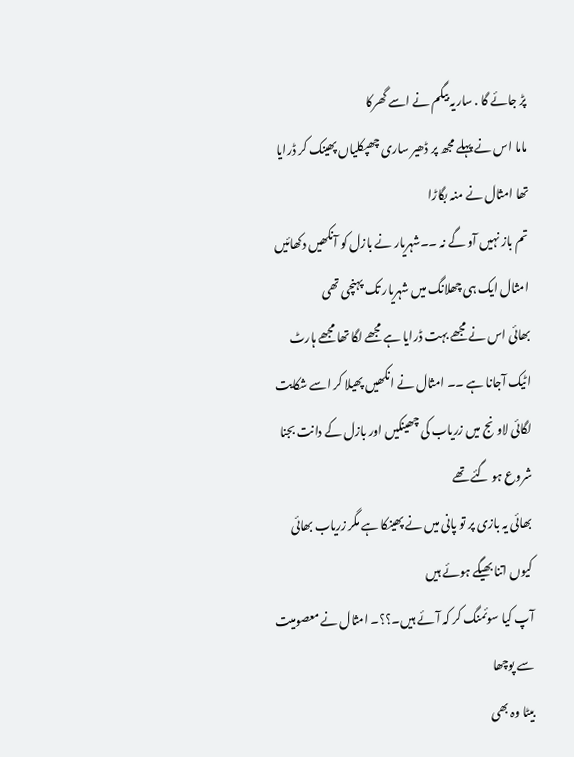پڑ جائے گا . ساریہ بیگم نے اسے گھرکا
ماما اس نے پہلے مجھ پر ڈھیر ساری چھپکلیاں پھینک کر ڈرایا تھا امثال نے منہ بگاڑا
تم باز نہیں آو گے نہ ۔۔شہریار نے بازل کو آنکھیں دکھائیں امثال ایک ہی چھلانگ میں شہریار تک پہنچی تھی
بھائی اس نے مجھے بہت ڈرایا ہے مجھے لگا تھا مجھے ہارٹ اٹیک آجانا ہے ۔۔ امثال نے انکھیں پھیلا کر اسے شکایت لگائی لاونج میں زریاب کی چھینکیں اور بازل کے دانت بجنا شروع ہو گئے تھے
بھائی یہ بازی پر تو پانی میں نے پھینکا ہے مگر زریاب بھائی کیوں اتنا بھیگے ہوئے ہیں
آپ کیا سوئمنگ کر کہ آئے ہیں۔؟؟۔ امثال نے معصومیت سے پوچھا
بیٹا وہ بھی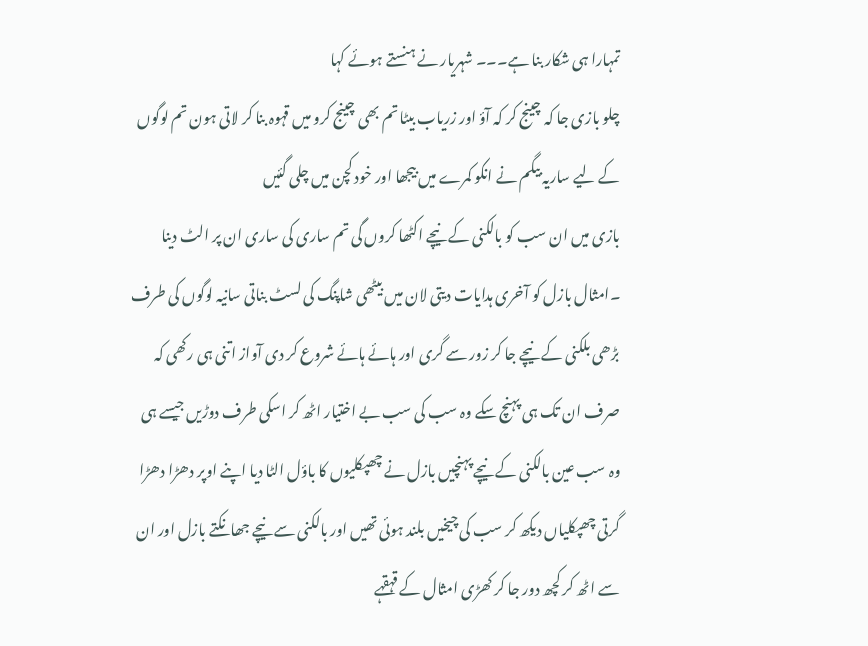تمہارا ہی شکار بنا ہے۔۔۔ شہریار نے ہنستے ہوئے کہا
چلو بازی جا کہ چینج کر کہ آؤ اور زریاب بیٹا تم بھی چینج کرو میں قہوہ بنا کر لاتی ہون تم لوگوں کے لیے ساریہ بیگم نے انکو کمرے میں بیجھا اور خود کچن میں چلی گئیں
بازی میں ان سب کو بالکنی کے نیچے اکٹھا کروں گی تم ساری کی ساری ان پر الٹ دینا ۔امثال بازل کو آخری ہدایات دیتی لان میں بیٹھی شاپنگ کی لسٹ بناتی سانیہ لوگوں کی طرف بڑھی بلکنی کے نیچے جا کر زور سے گری اور ہائے ہائے شروع کر دی آواز اتنی ہی رکھی کہ صرف ان تک ہی پہنچ سکے وہ سب کی سب بے اختیار اٹھ کر اسکی طرف دوڑیں جیسے ہی وہ سب عین بالکنی کے نیچے پہنچیں بازل نے چھپکلیوں کا باؤل الٹا دیا اپنے اوپر دھڑا دھڑا گرتی چھپکلیاں دیکھ کر سب کی چیخیں بلند ہوئی تھیں اور بالکنی سے نیچے جھانکتے بازل اور ان سے اٹھ کر کچھ دور جا کر کھڑی امثال کے قہقہے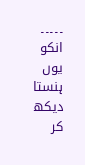۔۔۔۔۔ انکو یوں ہنستا دیکھ کر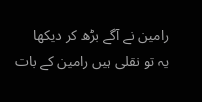رامین نے آگے بڑھ کر دیکھا
یہ تو نقلی ہیں رامین کے بات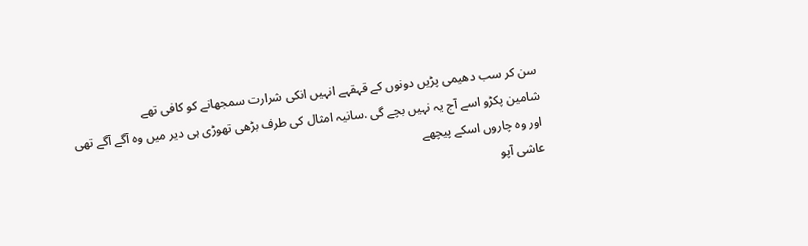سن کر سب دھیمی پڑیں دونوں کے قہقہے انہیں انکی شرارت سمجھانے کو کافی تھے
شامین پکڑو اسے آج یہ نہیں بچے گی .سانیہ امثال کی طرف بڑھی تھوڑی ہی دیر میں وہ آگے آگے تھی اور وہ چاروں اسکے پیچھے
عاشی آپو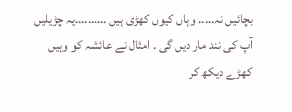بچائیں نہ….. وہاں کیوں کھڑی ہیں ……….یہ چڑیلیں آپ کی نند مار دیں گی . امثال نے عائشہ کو وہیں کھڑے دیکھ کر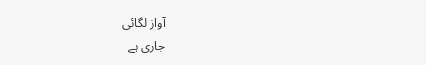آواز لگائی
جاری ہے